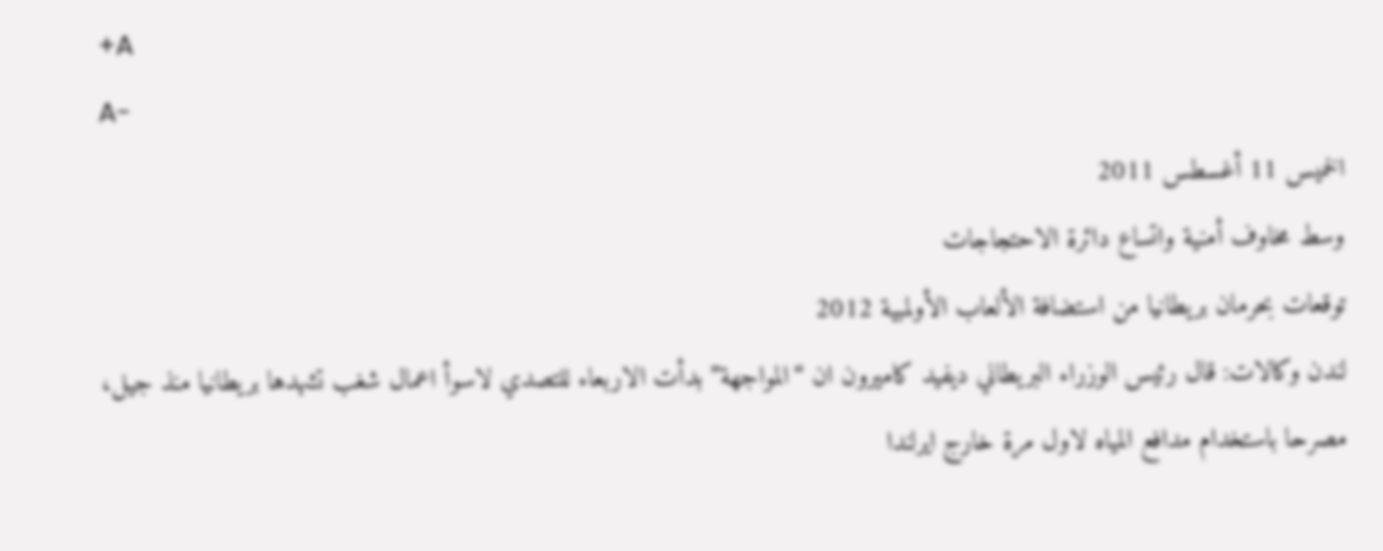+A
A-
الخميس 11 أغسطس 2011
وسط مخاوف أمنية واتساع دائرة الاحتجاجات
توقعات بحرمان بريطانيا من استضافة الألعاب الأولمبية 2012
لندن وكالات: قال رئيس الوزراء البريطاني ديفيد كاميرون ان “المواجهة” بدأت الاربعاء للتصدي لاسوأ اعمال شغب تشهدها بريطانيا منذ جيل، مصرحا باستخدام مدافع المياه لاول مرة خارج ايرلندا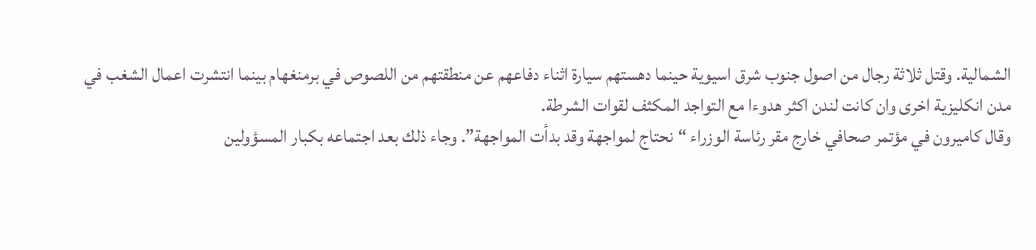الشمالية. وقتل ثلاثة رجال من اصول جنوب شرق اسيوية حينما دهستهم سيارة اثناء دفاعهم عن منطقتهم من اللصوص في برمنغهام بينما انتشرت اعمال الشغب في مدن انكليزية اخرى وان كانت لندن اكثر هدوءا مع التواجد المكثف لقوات الشرطة.
وقال كاميرون في مؤتمر صحافي خارج مقر رئاسة الوزراء “نحتاج لمواجهة وقد بدأت المواجهة”. وجاء ذلك بعد اجتماعه بكبار المسؤولين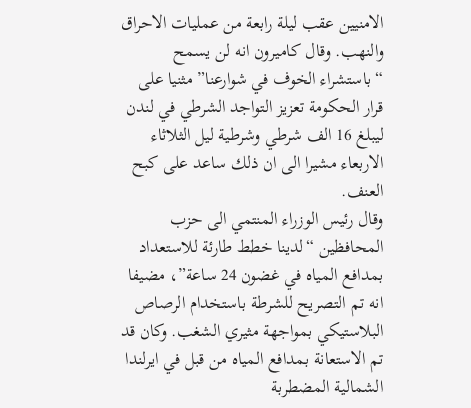الامنيين عقب ليلة رابعة من عمليات الاحراق والنهب. وقال كاميرون انه لن يسمح “باستشراء الخوف في شوارعنا” مثنيا على قرار الحكومة تعزيز التواجد الشرطي في لندن ليبلغ 16 الف شرطي وشرطية ليل الثلاثاء الاربعاء مشيرا الى ان ذلك ساعد على كبح العنف.
وقال رئيس الوزراء المنتمي الى حزب المحافظين “لدينا خطط طارئة للاستعداد بمدافع المياه في غضون 24 ساعة”، مضيفا انه تم التصريح للشرطة باستخدام الرصاص البلاستيكي بمواجهة مثيري الشغب. وكان قد تم الاستعانة بمدافع المياه من قبل في ايرلندا الشمالية المضطربة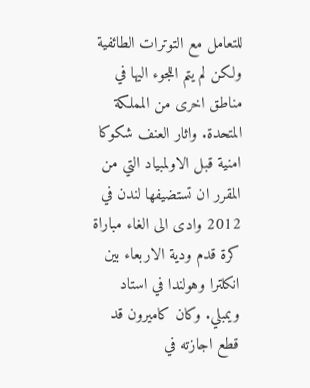للتعامل مع التوترات الطائفية ولكن لم يتم اللجوء اليها في مناطق اخرى من المملكة المتحدة. واثار العنف شكوكا امنية قبل الاولمبياد التي من المقرر ان تستضيفها لندن في 2012 وادى الى الغاء مباراة كرة قدم ودية الاربعاء بين انكلترا وهولندا في استاد ويمبلي. وكان كاميرون قد قطع اجازته في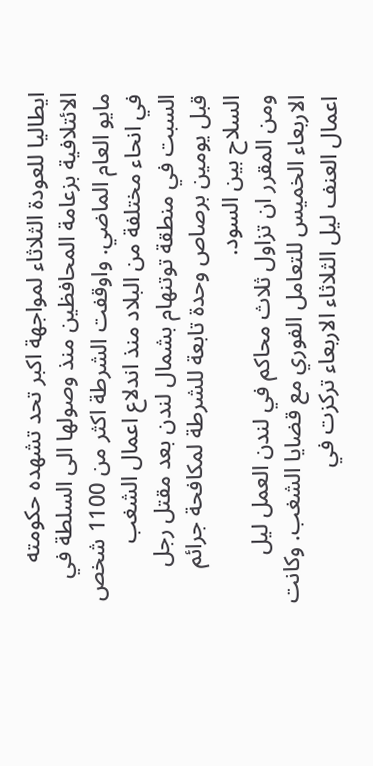ايطاليا للعودة الثلاثاء لمواجهة اكبر تحد تشهده حكومته الائتلافية بزعامة المحافظين منذ وصولها الى السلطة في مايو العام الماضي. واوقفت الشرطة اكثر من 1100 شخص في انحاء مختلفة من البلاد منذ اندلاع اعمال الشغب السبت في منطقة توتنهام بشمال لندن بعد مقتل رجل قبل يومين برصاص وحدة تابعة للشرطة لمكافحة جرائم السلاح بين السود.
ومن المقرر ان تزاول ثلاث محاكم في لندن العمل ليل الاربعاء الخميس للتعامل الفوري مع قضايا الشغب. وكانت اعمال العنف ليل الثلاثاء الاربعاء تركزت في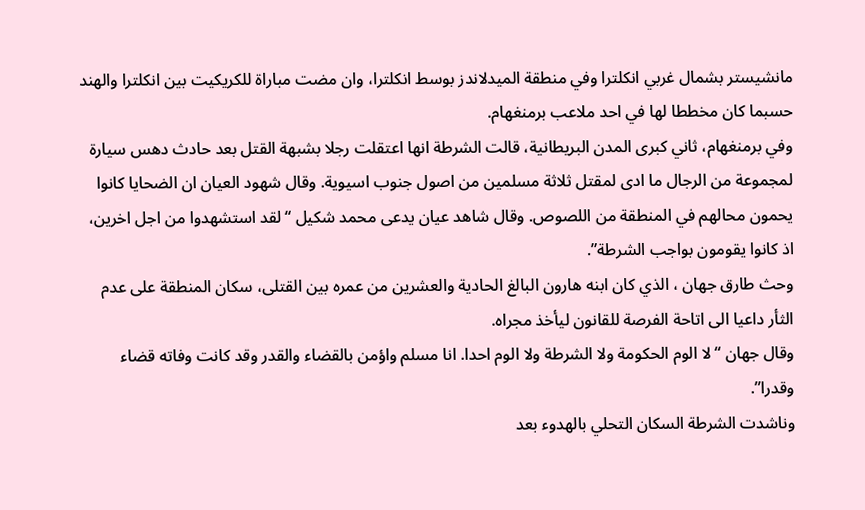مانشيستر بشمال غربي انكلترا وفي منطقة الميدلاندز بوسط انكلترا، وان مضت مباراة للكريكيت بين انكلترا والهند حسبما كان مخططا لها في احد ملاعب برمنغهام.
وفي برمنغهام، ثاني كبرى المدن البريطانية، قالت الشرطة انها اعتقلت رجلا بشبهة القتل بعد حادث دهس سيارة لمجموعة من الرجال ما ادى لمقتل ثلاثة مسلمين من اصول جنوب اسيوية. وقال شهود العيان ان الضحايا كانوا يحمون محالهم في المنطقة من اللصوص. وقال شاهد عيان يدعى محمد شكيل “لقد استشهدوا من اجل اخرين، اذ كانوا يقومون بواجب الشرطة”.
وحث طارق جهان ، الذي كان ابنه هارون البالغ الحادية والعشرين من عمره بين القتلى، سكان المنطقة على عدم الثأر داعيا الى اتاحة الفرصة للقانون ليأخذ مجراه.
وقال جهان “لا الوم الحكومة ولا الشرطة ولا الوم احدا. انا مسلم واؤمن بالقضاء والقدر وقد كانت وفاته قضاء وقدرا”.
وناشدت الشرطة السكان التحلي بالهدوء بعد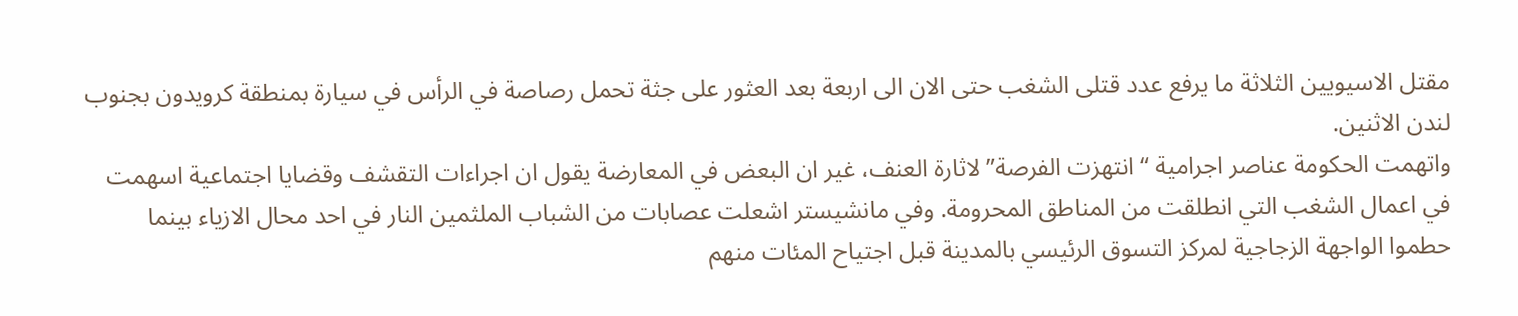مقتل الاسيويين الثلاثة ما يرفع عدد قتلى الشغب حتى الان الى اربعة بعد العثور على جثة تحمل رصاصة في الرأس في سيارة بمنطقة كرويدون بجنوب لندن الاثنين.
واتهمت الحكومة عناصر اجرامية “انتهزت الفرصة” لاثارة العنف، غير ان البعض في المعارضة يقول ان اجراءات التقشف وقضايا اجتماعية اسهمت في اعمال الشغب التي انطلقت من المناطق المحرومة. وفي مانشيستر اشعلت عصابات من الشباب الملثمين النار في احد محال الازياء بينما حطموا الواجهة الزجاجية لمركز التسوق الرئيسي بالمدينة قبل اجتياح المئات منهم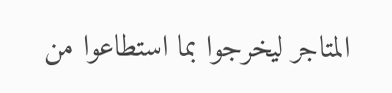المتاجر ليخرجوا بما استطاعوا من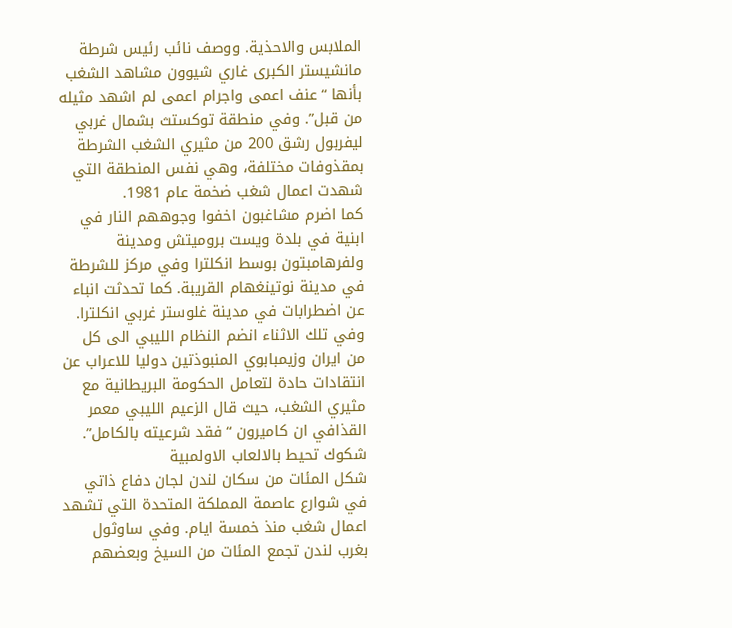الملابس والاحذية. ووصف نائب رئيس شرطة مانشيستر الكبرى غاري شيوون مشاهد الشغب بأنها “عنف اعمى واجرام اعمى لم اشهد مثيله من قبل”. وفي منطقة توكستث بشمال غربي ليفربول رشق 200 من مثيري الشغب الشرطة بمقذوفات مختلفة، وهي نفس المنطقة التي شهدت اعمال شغب ضخمة عام 1981.
كما اضرم مشاغبون اخفوا وجوههم النار في ابنية في بلدة ويست بروميتش ومدينة ولفرهامبتون بوسط انكلترا وفي مركز للشرطة في مدينة نوتينغهام القريبة. كما تحدثت انباء عن اضطرابات في مدينة غلوستر غربي انكلترا.
وفي تلك الاثناء انضم النظام الليبي الى كل من ايران وزيمبابوي المنبوذتين دوليا للاعراب عن انتقادات حادة لتعامل الحكومة البريطانية مع مثيري الشغب، حيث قال الزعيم الليبي معمر القذافي ان كاميرون “فقد شرعيته بالكامل”.
شكوك تحيط بالالعاب الاولمبية
شكل المئات من سكان لندن لجان دفاع ذاتي في شوارع عاصمة المملكة المتحدة التي تشهد اعمال شغب منذ خمسة ايام. وفي ساوثول بغرب لندن تجمع المئات من السيخ وبعضهم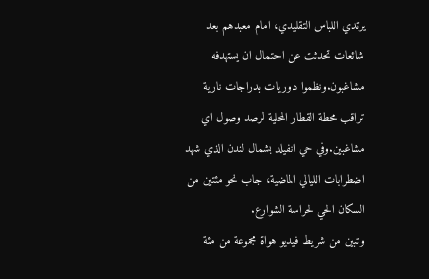يرتدي اللباس التقليدي، امام معبدهم بعد شائعات تحدثت عن احتمال ان يستهدفه مشاغبون.ونظموا دوريات بدراجات نارية تراقب محطة القطار المحلية لرصد وصول اي مشاغبين.وفي حي انفيلد بشمال لندن الذي شهد اضطرابات الليالي الماضية، جاب نحو مئتين من السكان الحي لحراسة الشوارع.
وتبين من شريط فيديو هواة مجموعة من مئة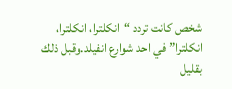شخص كانت تردد “انكلترا، انكلترا، انكلترا” في احد شوارع انفيلد.وقبل ذلك بقليل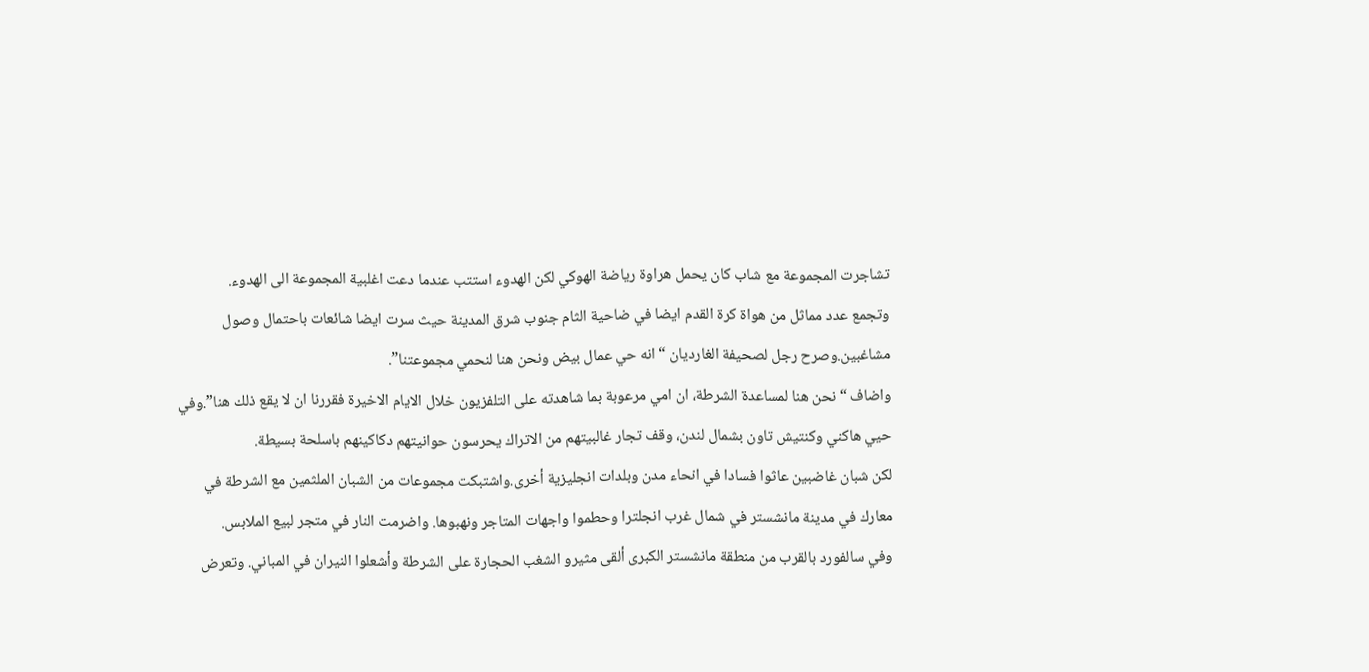تشاجرت المجموعة مع شاب كان يحمل هراوة رياضة الهوكي لكن الهدوء استتب عندما دعت اغلبية المجموعة الى الهدوء.
وتجمع عدد مماثل من هواة كرة القدم ايضا في ضاحية الثام جنوب شرق المدينة حيث سرت ايضا شائعات باحتمال وصول مشاغبين.وصرح رجل لصحيفة الغارديان “انه حي عمال بيض ونحن هنا لنحمي مجموعتنا”.
واضاف “نحن هنا لمساعدة الشرطة، ان امي مرعوبة بما شاهدته على التلفزيون خلال الايام الاخيرة فقررنا ان لا يقع ذلك هنا”.وفي حيي هاكني وكنتيش تاون بشمال لندن، وقف تجار غالبيتهم من الاتراك يحرسون حوانيتهم دكاكينهم باسلحة بسيطة.
لكن شبان غاضبين عاثوا فسادا في انحاء مدن وبلدات انجليزية أخرى.واشتبكت مجموعات من الشبان الملثمين مع الشرطة في معارك في مدينة مانشستر في شمال غرب انجلترا وحطموا واجهات المتاجر ونهبوها. واضرمت النار في متجر لبيع الملابس.
وفي سالفورد بالقرب من منطقة مانشستر الكبرى ألقى مثيرو الشغب الحجارة على الشرطة وأشعلوا النيران في المباني. وتعرض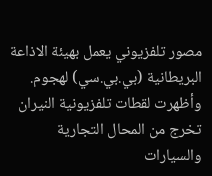مصور تلفزيوني يعمل بهيئة الاذاعة البريطانية (بي.بي.سي) لهجوم. وأظهرت لقطات تلفزيونية النيران تخرج من المحال التجارية والسيارات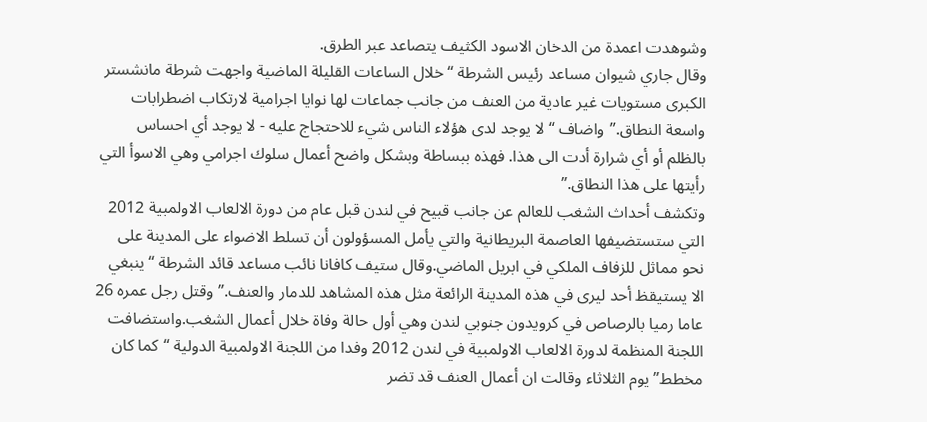وشوهدت اعمدة من الدخان الاسود الكثيف يتصاعد عبر الطرق.
وقال جاري شيوان مساعد رئيس الشرطة “خلال الساعات القليلة الماضية واجهت شرطة مانشستر الكبرى مستويات غير عادية من العنف من جانب جماعات لها نوايا اجرامية لارتكاب اضطرابات واسعة النطاق.”واضاف “لا يوجد لدى هؤلاء الناس شيء للاحتجاج عليه - لا يوجد أي احساس بالظلم أو أي شرارة أدت الى هذا. فهذه ببساطة وبشكل واضح أعمال سلوك اجرامي وهي الاسوأ التي رأيتها على هذا النطاق.”
وتكشف أحداث الشغب للعالم عن جانب قبيح في لندن قبل عام من دورة الالعاب الاولمبية 2012 التي ستستضيفها العاصمة البريطانية والتي يأمل المسؤولون أن تسلط الاضواء على المدينة على نحو مماثل للزفاف الملكي في ابريل الماضي.وقال ستيف كافانا نائب مساعد قائد الشرطة “ينبغي الا يستيقظ أحد ليرى في هذه المدينة الرائعة مثل هذه المشاهد للدمار والعنف.” وقتل رجل عمره 26 عاما رميا بالرصاص في كرويدون جنوبي لندن وهي أول حالة وفاة خلال أعمال الشغب.واستضافت اللجنة المنظمة لدورة الالعاب الاولمبية في لندن 2012 وفدا من اللجنة الاولمبية الدولية “كما كان مخطط” يوم الثلاثاء وقالت ان أعمال العنف قد تضر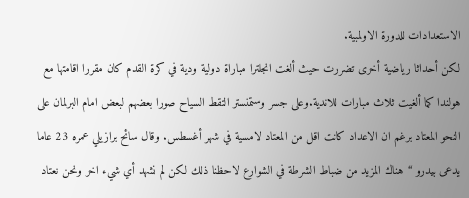الاستعدادات للدورة الاولمبية.
لكن أحداثا رياضية أخرى تضررت حيث ألغت انجلترا مباراة دولية ودية في كرة القدم كان مقررا اقامتها مع هولندا كما ألغيت ثلاث مبارات للاندية.وعلى جسر وستمنستر التقط السياح صورا بعضهم لبعض امام البرلمان على النحو المعتاد برغم ان الاعداد كانت اقل من المعتاد لامسية في شهر أغسطس. وقال سائح برازيلي عمره 23 عاما يدعى بيدرو “هناك المزيد من ضباط الشرطة في الشوارع لاحظنا ذلك لكن لم نشهد أي شيء اخر ونحن نعتاد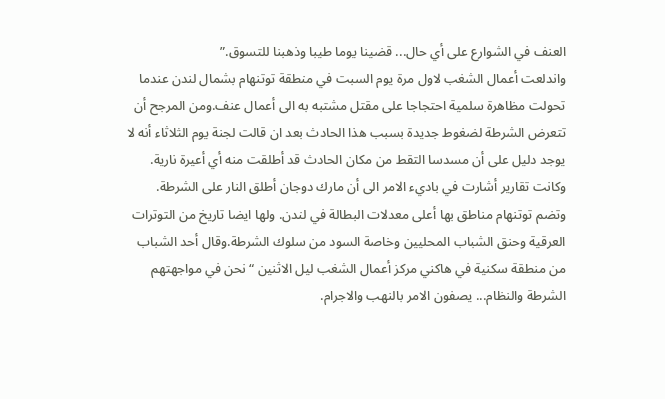العنف في الشوارع على أي حال... قضينا يوما طيبا وذهبنا للتسوق.”
واندلعت أعمال الشغب لاول مرة يوم السبت في منطقة توتنهام بشمال لندن عندما تحولت مظاهرة سلمية احتجاجا على مقتل مشتبه به الى أعمال عنف.ومن المرجح أن تتعرض الشرطة لضغوط جديدة بسبب هذا الحادث بعد ان قالت لجنة يوم الثلاثاء أنه لا يوجد دليل على أن مسدسا التقط من مكان الحادث قد أطلقت منه أي أعيرة نارية. وكانت تقارير أشارت في باديء الامر الى أن مارك دوجان أطلق النار على الشرطة.
وتضم توتنهام مناطق بها أعلى معدلات البطالة في لندن. ولها ايضا تاريخ من التوترات العرقية وحنق الشباب المحليين وخاصة السود من سلوك الشرطة.وقال أحد الشباب من منطقة سكنية في هاكني مركز أعمال الشغب ليل الاثنين “نحن في مواجهتهم الشرطة والنظام... يصفون الامر بالنهب والاجرام.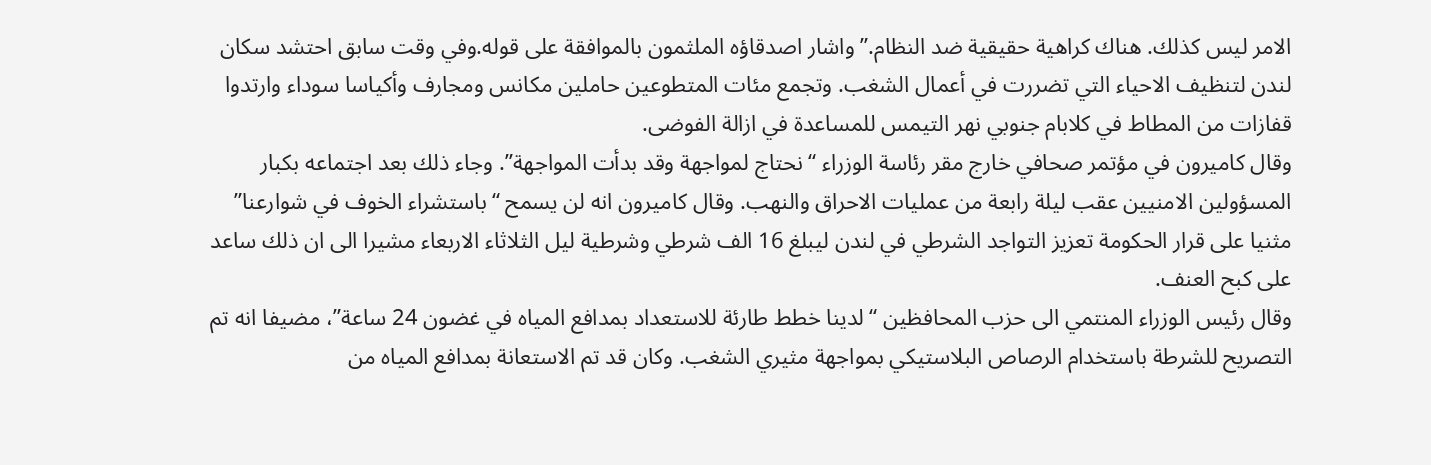الامر ليس كذلك. هناك كراهية حقيقية ضد النظام.” واشار اصدقاؤه الملثمون بالموافقة على قوله.وفي وقت سابق احتشد سكان لندن لتنظيف الاحياء التي تضررت في أعمال الشغب. وتجمع مئات المتطوعين حاملين مكانس ومجارف وأكياسا سوداء وارتدوا قفازات من المطاط في كلابام جنوبي نهر التيمس للمساعدة في ازالة الفوضى.
وقال كاميرون في مؤتمر صحافي خارج مقر رئاسة الوزراء “نحتاج لمواجهة وقد بدأت المواجهة”. وجاء ذلك بعد اجتماعه بكبار المسؤولين الامنيين عقب ليلة رابعة من عمليات الاحراق والنهب. وقال كاميرون انه لن يسمح “باستشراء الخوف في شوارعنا” مثنيا على قرار الحكومة تعزيز التواجد الشرطي في لندن ليبلغ 16 الف شرطي وشرطية ليل الثلاثاء الاربعاء مشيرا الى ان ذلك ساعد على كبح العنف.
وقال رئيس الوزراء المنتمي الى حزب المحافظين “لدينا خطط طارئة للاستعداد بمدافع المياه في غضون 24 ساعة”، مضيفا انه تم التصريح للشرطة باستخدام الرصاص البلاستيكي بمواجهة مثيري الشغب. وكان قد تم الاستعانة بمدافع المياه من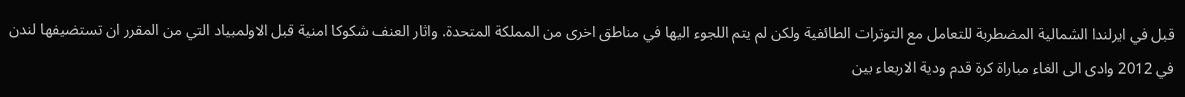قبل في ايرلندا الشمالية المضطربة للتعامل مع التوترات الطائفية ولكن لم يتم اللجوء اليها في مناطق اخرى من المملكة المتحدة. واثار العنف شكوكا امنية قبل الاولمبياد التي من المقرر ان تستضيفها لندن في 2012 وادى الى الغاء مباراة كرة قدم ودية الاربعاء بين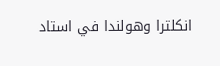انكلترا وهولندا في استاد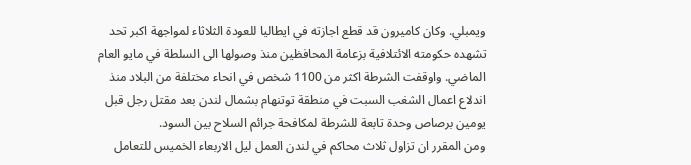ويمبلي. وكان كاميرون قد قطع اجازته في ايطاليا للعودة الثلاثاء لمواجهة اكبر تحد تشهده حكومته الائتلافية بزعامة المحافظين منذ وصولها الى السلطة في مايو العام الماضي. واوقفت الشرطة اكثر من 1100 شخص في انحاء مختلفة من البلاد منذ اندلاع اعمال الشغب السبت في منطقة توتنهام بشمال لندن بعد مقتل رجل قبل يومين برصاص وحدة تابعة للشرطة لمكافحة جرائم السلاح بين السود.
ومن المقرر ان تزاول ثلاث محاكم في لندن العمل ليل الاربعاء الخميس للتعامل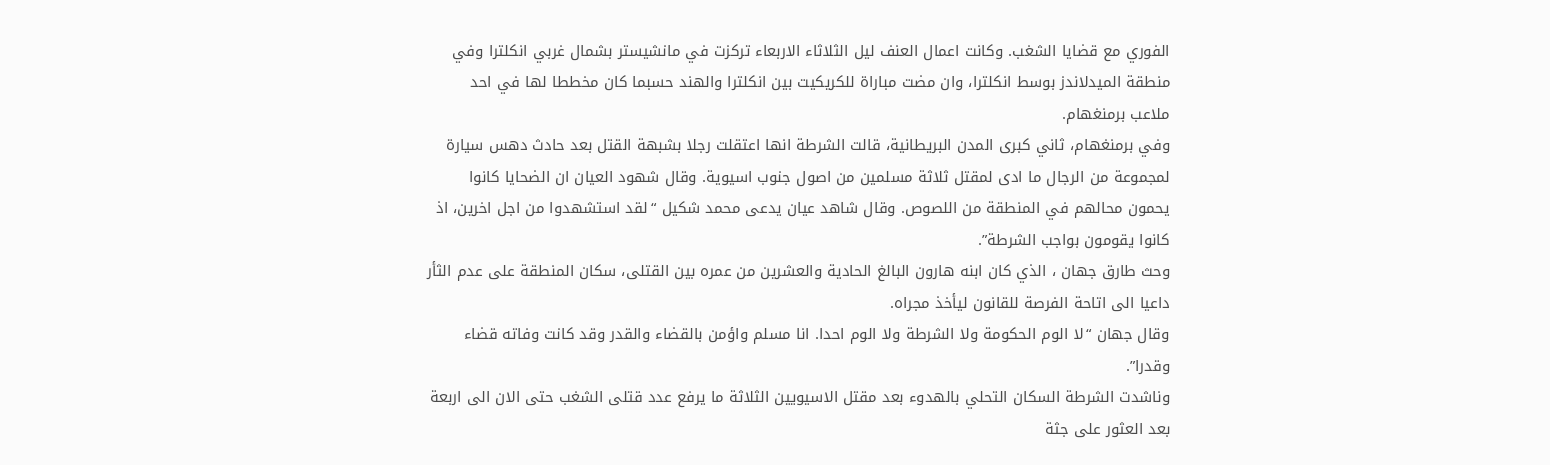الفوري مع قضايا الشغب. وكانت اعمال العنف ليل الثلاثاء الاربعاء تركزت في مانشيستر بشمال غربي انكلترا وفي منطقة الميدلاندز بوسط انكلترا، وان مضت مباراة للكريكيت بين انكلترا والهند حسبما كان مخططا لها في احد ملاعب برمنغهام.
وفي برمنغهام، ثاني كبرى المدن البريطانية، قالت الشرطة انها اعتقلت رجلا بشبهة القتل بعد حادث دهس سيارة لمجموعة من الرجال ما ادى لمقتل ثلاثة مسلمين من اصول جنوب اسيوية. وقال شهود العيان ان الضحايا كانوا يحمون محالهم في المنطقة من اللصوص. وقال شاهد عيان يدعى محمد شكيل “لقد استشهدوا من اجل اخرين، اذ كانوا يقومون بواجب الشرطة”.
وحث طارق جهان ، الذي كان ابنه هارون البالغ الحادية والعشرين من عمره بين القتلى، سكان المنطقة على عدم الثأر داعيا الى اتاحة الفرصة للقانون ليأخذ مجراه.
وقال جهان “لا الوم الحكومة ولا الشرطة ولا الوم احدا. انا مسلم واؤمن بالقضاء والقدر وقد كانت وفاته قضاء وقدرا”.
وناشدت الشرطة السكان التحلي بالهدوء بعد مقتل الاسيويين الثلاثة ما يرفع عدد قتلى الشغب حتى الان الى اربعة بعد العثور على جثة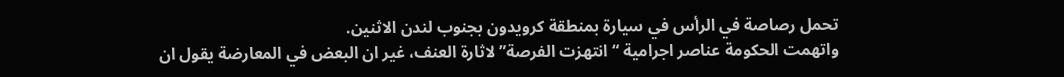تحمل رصاصة في الرأس في سيارة بمنطقة كرويدون بجنوب لندن الاثنين.
واتهمت الحكومة عناصر اجرامية “انتهزت الفرصة” لاثارة العنف، غير ان البعض في المعارضة يقول ان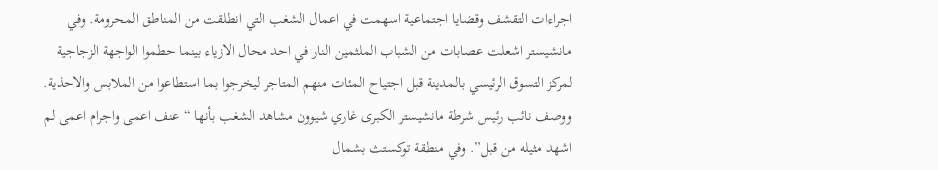اجراءات التقشف وقضايا اجتماعية اسهمت في اعمال الشغب التي انطلقت من المناطق المحرومة. وفي مانشيستر اشعلت عصابات من الشباب الملثمين النار في احد محال الازياء بينما حطموا الواجهة الزجاجية لمركز التسوق الرئيسي بالمدينة قبل اجتياح المئات منهم المتاجر ليخرجوا بما استطاعوا من الملابس والاحذية. ووصف نائب رئيس شرطة مانشيستر الكبرى غاري شيوون مشاهد الشغب بأنها “عنف اعمى واجرام اعمى لم اشهد مثيله من قبل”. وفي منطقة توكستث بشمال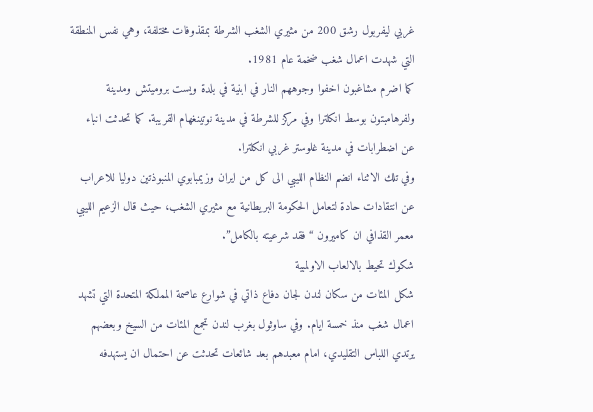غربي ليفربول رشق 200 من مثيري الشغب الشرطة بمقذوفات مختلفة، وهي نفس المنطقة التي شهدت اعمال شغب ضخمة عام 1981.
كما اضرم مشاغبون اخفوا وجوههم النار في ابنية في بلدة ويست بروميتش ومدينة ولفرهامبتون بوسط انكلترا وفي مركز للشرطة في مدينة نوتينغهام القريبة. كما تحدثت انباء عن اضطرابات في مدينة غلوستر غربي انكلترا.
وفي تلك الاثناء انضم النظام الليبي الى كل من ايران وزيمبابوي المنبوذتين دوليا للاعراب عن انتقادات حادة لتعامل الحكومة البريطانية مع مثيري الشغب، حيث قال الزعيم الليبي معمر القذافي ان كاميرون “فقد شرعيته بالكامل”.
شكوك تحيط بالالعاب الاولمبية
شكل المئات من سكان لندن لجان دفاع ذاتي في شوارع عاصمة المملكة المتحدة التي تشهد اعمال شغب منذ خمسة ايام. وفي ساوثول بغرب لندن تجمع المئات من السيخ وبعضهم يرتدي اللباس التقليدي، امام معبدهم بعد شائعات تحدثت عن احتمال ان يستهدفه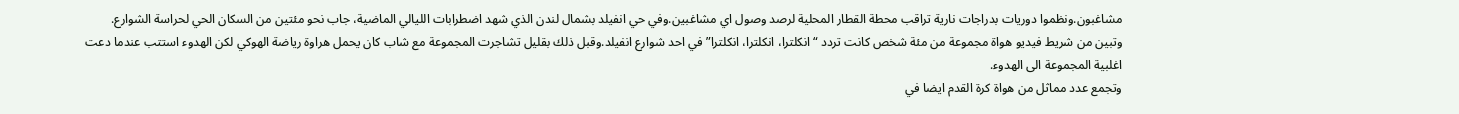مشاغبون.ونظموا دوريات بدراجات نارية تراقب محطة القطار المحلية لرصد وصول اي مشاغبين.وفي حي انفيلد بشمال لندن الذي شهد اضطرابات الليالي الماضية، جاب نحو مئتين من السكان الحي لحراسة الشوارع.
وتبين من شريط فيديو هواة مجموعة من مئة شخص كانت تردد “انكلترا، انكلترا، انكلترا” في احد شوارع انفيلد.وقبل ذلك بقليل تشاجرت المجموعة مع شاب كان يحمل هراوة رياضة الهوكي لكن الهدوء استتب عندما دعت اغلبية المجموعة الى الهدوء.
وتجمع عدد مماثل من هواة كرة القدم ايضا في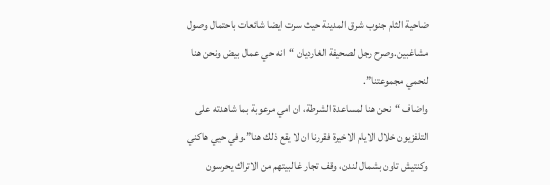ضاحية الثام جنوب شرق المدينة حيث سرت ايضا شائعات باحتمال وصول مشاغبين.وصرح رجل لصحيفة الغارديان “انه حي عمال بيض ونحن هنا لنحمي مجموعتنا”.
واضاف “نحن هنا لمساعدة الشرطة، ان امي مرعوبة بما شاهدته على التلفزيون خلال الايام الاخيرة فقررنا ان لا يقع ذلك هنا”.وفي حيي هاكني وكنتيش تاون بشمال لندن، وقف تجار غالبيتهم من الاتراك يحرسون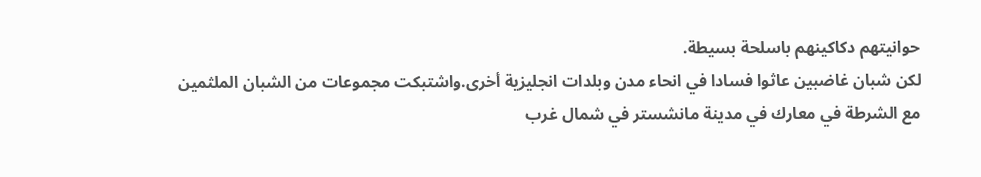حوانيتهم دكاكينهم باسلحة بسيطة.
لكن شبان غاضبين عاثوا فسادا في انحاء مدن وبلدات انجليزية أخرى.واشتبكت مجموعات من الشبان الملثمين مع الشرطة في معارك في مدينة مانشستر في شمال غرب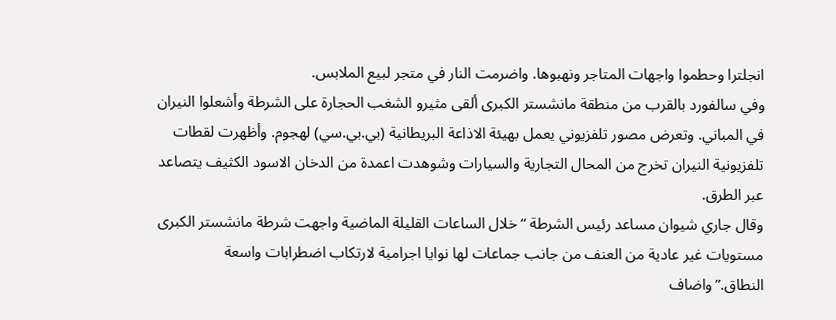انجلترا وحطموا واجهات المتاجر ونهبوها. واضرمت النار في متجر لبيع الملابس.
وفي سالفورد بالقرب من منطقة مانشستر الكبرى ألقى مثيرو الشغب الحجارة على الشرطة وأشعلوا النيران في المباني. وتعرض مصور تلفزيوني يعمل بهيئة الاذاعة البريطانية (بي.بي.سي) لهجوم. وأظهرت لقطات تلفزيونية النيران تخرج من المحال التجارية والسيارات وشوهدت اعمدة من الدخان الاسود الكثيف يتصاعد عبر الطرق.
وقال جاري شيوان مساعد رئيس الشرطة “خلال الساعات القليلة الماضية واجهت شرطة مانشستر الكبرى مستويات غير عادية من العنف من جانب جماعات لها نوايا اجرامية لارتكاب اضطرابات واسعة النطاق.”واضاف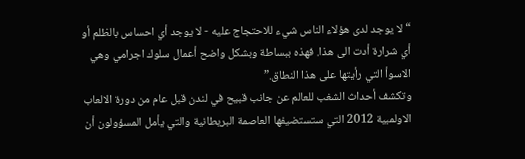“لا يوجد لدى هؤلاء الناس شيء للاحتجاج عليه - لا يوجد أي احساس بالظلم أو أي شرارة أدت الى هذا. فهذه ببساطة وبشكل واضح أعمال سلوك اجرامي وهي الاسوأ التي رأيتها على هذا النطاق.”
وتكشف أحداث الشغب للعالم عن جانب قبيح في لندن قبل عام من دورة الالعاب الاولمبية 2012 التي ستستضيفها العاصمة البريطانية والتي يأمل المسؤولون أن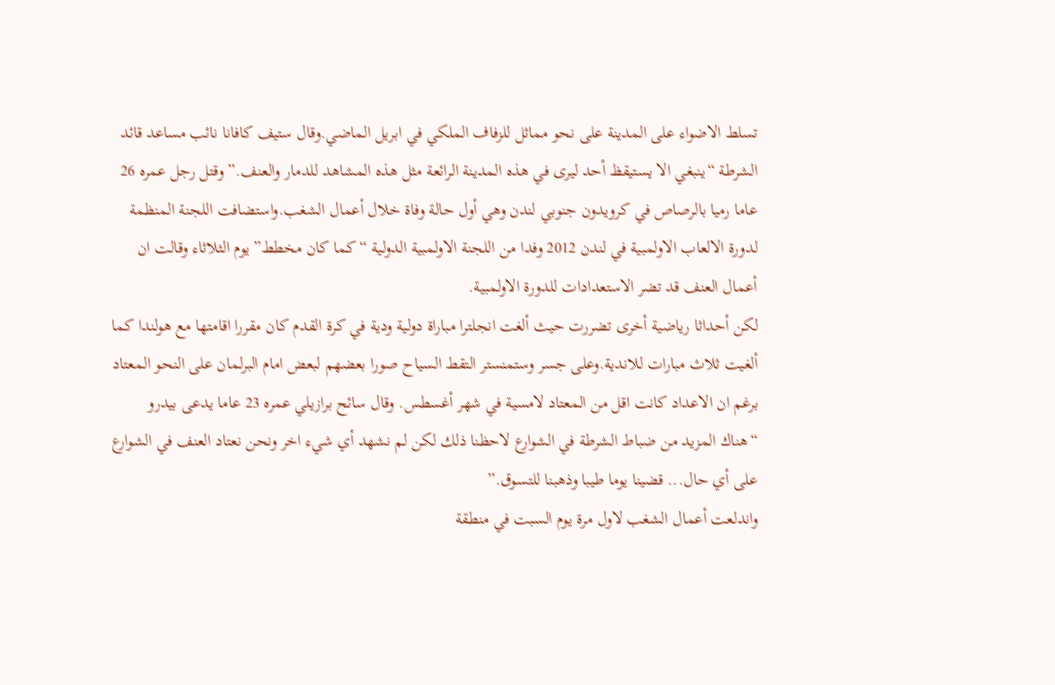تسلط الاضواء على المدينة على نحو مماثل للزفاف الملكي في ابريل الماضي.وقال ستيف كافانا نائب مساعد قائد الشرطة “ينبغي الا يستيقظ أحد ليرى في هذه المدينة الرائعة مثل هذه المشاهد للدمار والعنف.” وقتل رجل عمره 26 عاما رميا بالرصاص في كرويدون جنوبي لندن وهي أول حالة وفاة خلال أعمال الشغب.واستضافت اللجنة المنظمة لدورة الالعاب الاولمبية في لندن 2012 وفدا من اللجنة الاولمبية الدولية “كما كان مخطط” يوم الثلاثاء وقالت ان أعمال العنف قد تضر الاستعدادات للدورة الاولمبية.
لكن أحداثا رياضية أخرى تضررت حيث ألغت انجلترا مباراة دولية ودية في كرة القدم كان مقررا اقامتها مع هولندا كما ألغيت ثلاث مبارات للاندية.وعلى جسر وستمنستر التقط السياح صورا بعضهم لبعض امام البرلمان على النحو المعتاد برغم ان الاعداد كانت اقل من المعتاد لامسية في شهر أغسطس. وقال سائح برازيلي عمره 23 عاما يدعى بيدرو “هناك المزيد من ضباط الشرطة في الشوارع لاحظنا ذلك لكن لم نشهد أي شيء اخر ونحن نعتاد العنف في الشوارع على أي حال... قضينا يوما طيبا وذهبنا للتسوق.”
واندلعت أعمال الشغب لاول مرة يوم السبت في منطقة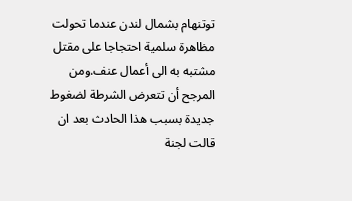توتنهام بشمال لندن عندما تحولت مظاهرة سلمية احتجاجا على مقتل مشتبه به الى أعمال عنف.ومن المرجح أن تتعرض الشرطة لضغوط جديدة بسبب هذا الحادث بعد ان قالت لجنة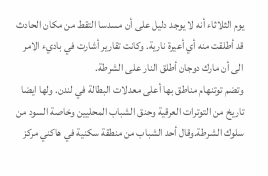يوم الثلاثاء أنه لا يوجد دليل على أن مسدسا التقط من مكان الحادث قد أطلقت منه أي أعيرة نارية. وكانت تقارير أشارت في باديء الامر الى أن مارك دوجان أطلق النار على الشرطة.
وتضم توتنهام مناطق بها أعلى معدلات البطالة في لندن. ولها ايضا تاريخ من التوترات العرقية وحنق الشباب المحليين وخاصة السود من سلوك الشرطة.وقال أحد الشباب من منطقة سكنية في هاكني مركز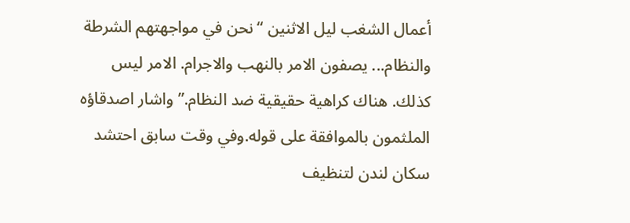أعمال الشغب ليل الاثنين “نحن في مواجهتهم الشرطة والنظام... يصفون الامر بالنهب والاجرام. الامر ليس كذلك. هناك كراهية حقيقية ضد النظام.” واشار اصدقاؤه الملثمون بالموافقة على قوله.وفي وقت سابق احتشد سكان لندن لتنظيف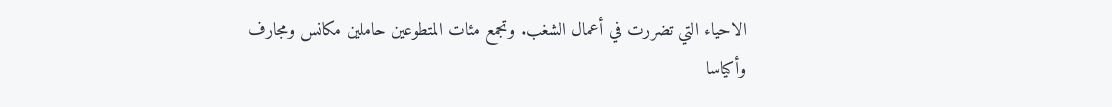الاحياء التي تضررت في أعمال الشغب. وتجمع مئات المتطوعين حاملين مكانس ومجارف وأكياسا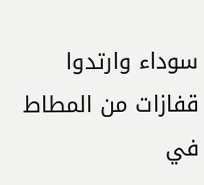سوداء وارتدوا قفازات من المطاط في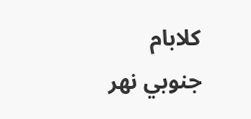كلابام جنوبي نهر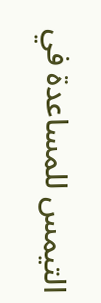التيمس للمساعدة في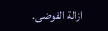ازالة الفوضى.